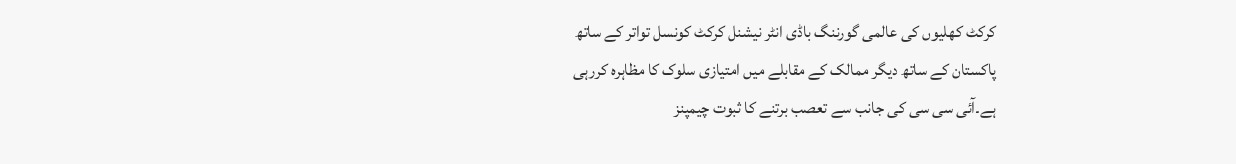کرکٹ کھلیوں کی عالمی گورننگ باڈی انٹر نیشنل کرکٹ کونسل تواتر کے ساتھ
پاکستان کے ساتھ دیگر ممالک کے مقابلے میں امتیازی سلوک کا مظاہرہ کررہی
ہے۔آئی سی سی کی جانب سے تعصب برتنے کا ثبوت چیمپنز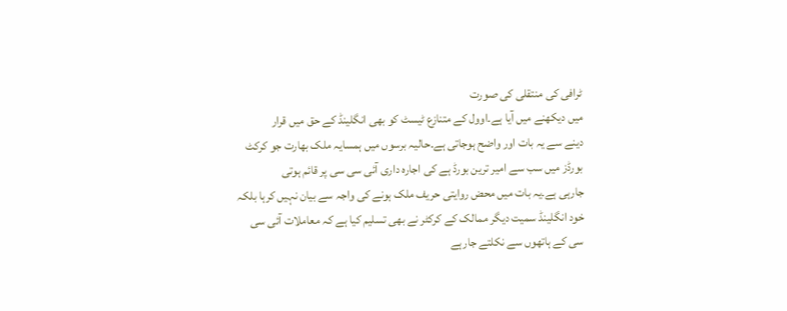ٹرافی کی منتقلی کی صورت
میں دیکھنے میں آیا ہے۔اوول کے متنازع ٹیسٹ کو بھی انگلینڈ کے حق میں قرار
دینے سے یہ بات اور واضح ہوجاتی ہے۔حالیہ برسوں میں ہمسایہ ملک بھارت جو کرکٹ
بورڈز میں سب سے امیر ترین بورڈ ہے کی اجارہ داری آئی سی سی پر قائم ہوتی
جارہی ہے۔یہ بات میں محض روایتی حریف ملک ہونے کی واجہ سے بیان نہیں کرہا بلکہ
خود انگلینڈ سمیت دیگر ممالک کے کرکٹر نے بھی تسلیم کیا ہے کہ معاملات آئی سی
سی کے ہاتھوں سے نکلتے جارہے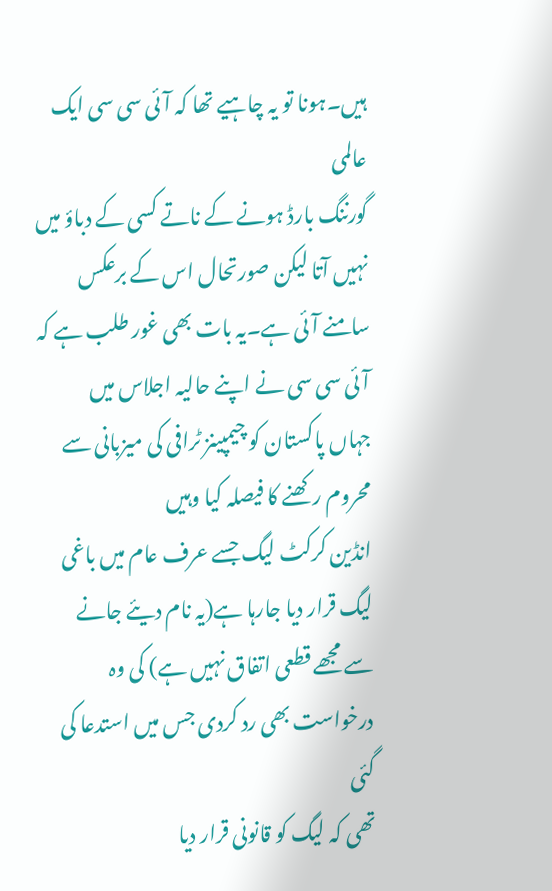ہیں۔ہونا تو یہ چاہیے تھا کہ آئی سی سی ایک عالمی
گورننگ بارڈ ہونے کے ناتے کسی کے دباؤ میں نہیں آتا لیکن صورتحال اس کے برعکس
سامنے آئی ہے۔یہ بات بھی غور طلب ہے کہ آئی سی سی نے اپنے حالیہ اجلاس میں
جہاں پاکستان کو چیمپینز ٹرافی کی میزبانی سے محروم رکھنے کا فیصلہ کیا وہیں
انڈین کرکٹ لیگ جسے عرف عام میں باغی لیگ قرار دیا جارہا ہے(یہ نام دیئے جانے
سے مجھے قطعی اتفاق نہیں ہے) کی وہ درخواست بھی رد کردی جس میں استدعا کی گئی
تھی کہ لیگ کو قانونی قرار دیا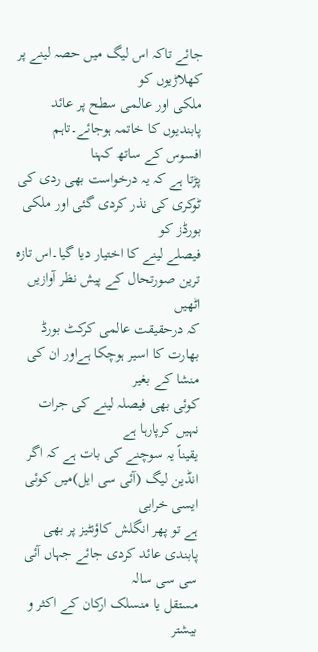جائے تاکہ اس لیگ میں حصہ لینے پر کھلاڑیوں کو
ملکی اور عالمی سطح پر عائد پابندیوں کا خاتمہ ہوجائے۔تاہم افسوس کے ساتھ کہنا
پڑتا ہے کہ یہ درخواست بھی ردی کی ٹوکری کی نذر کردی گئی اور ملکی بورڈز کو
فیصلے لینے کا اختیار دیا گیا۔اس تازہ ترین صورتحال کے پیش نظر آوازیں اٹھیں
کہ درحقیقت عالمی کرکٹ بورڈ بھارت کا اسیر ہوچکا ہےاور ان کی منشا کے بغیر
کوئی بھی فیصلہ لینے کی جرات نہیں کرپارہا ہے
یقیناً یہ سوچنے کی بات ہے کہ اگر انڈین لیگ (آئی سی ایل)میں کوئی ایسی خرابی
ہے تو پھر انگلش کاؤنٹیز پر بھی پابندی عائد کردی جائے جہاں آئی سی سی سالہ
مستقل یا منسلک ارکان کے اکثر و بیشتر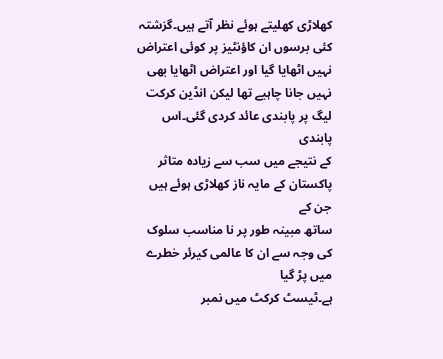کھلاڑی کھلیتے ہوئے نظر آتے ہیں۔گزشتہ
کئی برسوں ان کاؤنٹیز پر کوئی اعتراض نہیں اٹھایا گیا اور اعتراض اٹھایا بھی
نہیں جانا چاہیے تھا لیکن انڈین کرکت لیگ پر پابندی عائد کردی گئی۔اس پابندی
کے نتیجے میں سب سے زیادہ متاثر پاکستان کے مایہ ناز کھلاڑی ہوئے ہیں جن کے
ساتھ مبینہ طور پر نا مناسب سلوک کی وجہ سے ان کا عالمی کیرئر خطرے میں پڑ گیا
ہے۔ٹیسٹ کرکٹ میں نمبر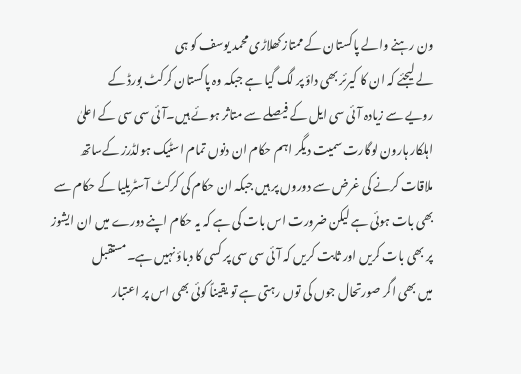ون رہنے والے پاکستان کے ممتاز کھلاڑی محمد یوسف کو ہی
لے لیجئے کہ ان کا کیرئر بھی داؤ پر لگ گیا ہے جبکہ وہ پاکستان کرکٹ بورڈ کے
رویے سے زیادہ آئی سی ایل کے فیصلے سے متاثر ہوئے ہیں۔آئی سی سی کے اعلیٰ
اہلکار ہارون لوگارت سمیت دیگر اہم حکام ان دنوں تمام اسٹیک ہولڈرز کےساتھ
ملاقات کرنے کی غرض سے دوروں پر ہیں جبکہ ان حکام کی کرکٹ آسٹریلیا کے حکام سے
بھی بات ہوئی ہے لیکن ضرورت اس بات کی ہے کہ یہ حکام اپنے دورے میں ان ایشوز
پر بھی بات کریں اور ثابت کریں کہ آئی سی سی پر کسی کا دباؤ نہیں ہے۔مستقبل
میں بھی اگر صورتحال جوں کی توں رہتی ہے تو یقیناً کوئی بھی اس پر اعتبار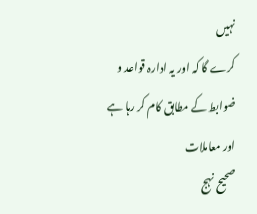نہیں
کرے گا کہ اور یہ ادارہ قواعد و ضوابط کے مطابق کام کر رہا ہے اور معاملات
صحیح نہج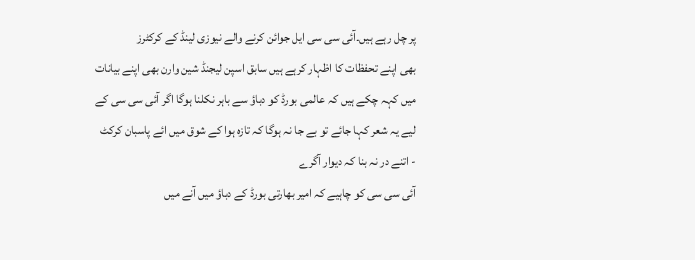پر چل رہے ہیں۔آئی سی سی ایل جوائن کرنے والے نیوزی لینڈ کے کرکٹرز
بھی اپنے تحفظات کا اظہار کرہے ہیں سابق اسپن لیجنڈ شین وارن بھی اپنے بیانات
میں کہہ چکے ہیں کہ عالمی بورڈ کو دباؤ سے باہر نکلنا ہوگا اگر آئی سی سی کے
لیے یہ شعر کہا جائے تو بے جا نہ ہوگا کہ تازہ ہوا کے شوق میں ائے پاسبان کرکٹ
- اتنے در نہ بنا کہ دیوار آگرے
آئی سی سی کو چاہیے کہ امیر بھارتی بورڈ کے دباؤ میں آنے میں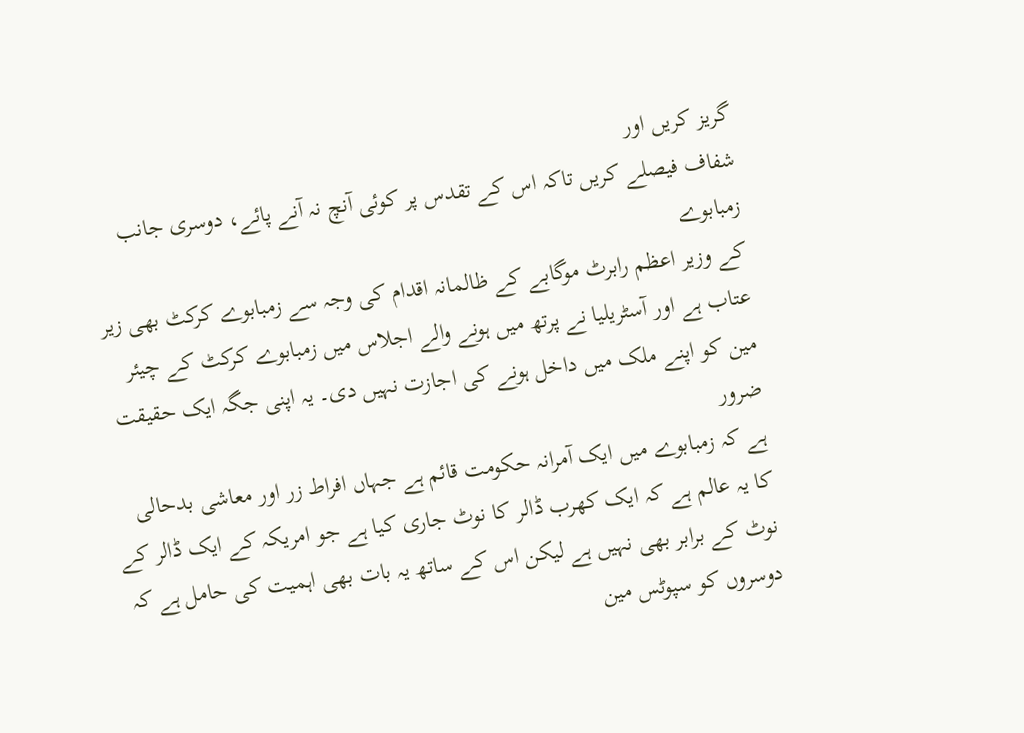گریز کریں اور
شفاف فیصلے کریں تاکہ اس کے تقدس پر کوئی آنچ نہ آنے پائے، دوسری جانب زمبابوے
کے وزیر اعظم رابرٹ موگابے کے ظالمانہ اقدام کی وجہ سے زمبابوے کرکٹ بھی زیر
عتاب ہے اور آسٹریلیا نے پرتھ میں ہونے والے اجلاس میں زمبابوے کرکٹ کے چیئر
مین کو اپنے ملک میں داخل ہونے کی اجازت نہیں دی۔ یہ اپنی جگہ ایک حقیقت ضرور
ہے کہ زمبابوے میں ایک آمرانہ حکومت قائم ہے جہاں افراط زر اور معاشی بدحالی
کا یہ عالم ہے کہ ایک کھرب ڈالر کا نوٹ جاری کیا ہے جو امریکہ کے ایک ڈالر کے
نوٹ کے برابر بھی نہیں ہے لیکن اس کے ساتھ یہ بات بھی اہمیت کی حامل ہے کہ
دوسروں کو سپوٹس مین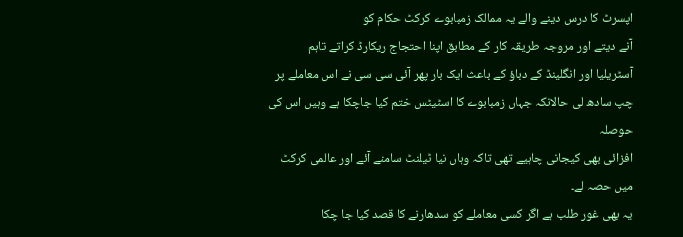اپسرٹ کا درس دینے والے یہ ممالک زمبابوے کرکٹ حکام کو
آنے دیتے اور مروجہ طریقہ کار کے مطابق اپنا احتجاج ریکارڈ کراتے تاہم
آسٹریلیا اور انگلینڈ کے دباؤ کے باعث ایک بار پھر آئی سی سی نے اس معاملے پر
چپ سادھ لی حالانکہ جہاں زمبابوے کا اسٹیٹس ختم کیا جاچکا ہے وہیں اس کی حوصلہ
افزائی بھی کیجانی چاہیے تھی تاکہ وہاں نیا ٹیلنٹ سامنے آئے اور عالمی کرکٹ
میں حصہ لے۔
یہ بھی غور طلب ہے اگر کسی معاملے کو سدھارنے کا قصد کیا جا چکا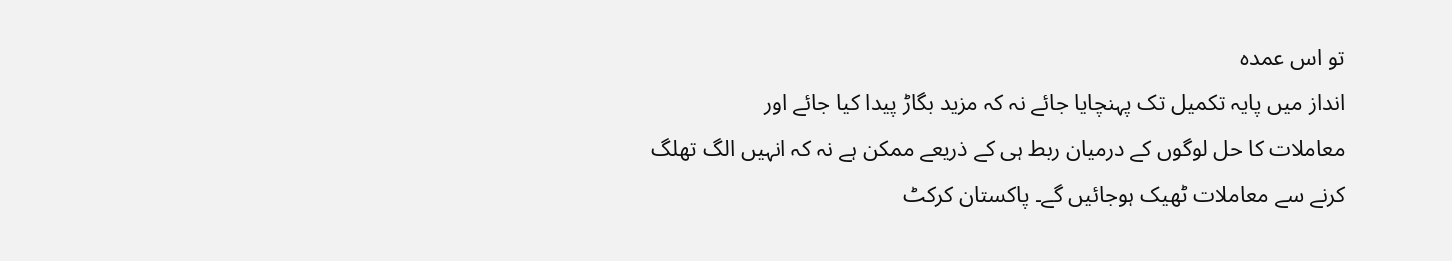تو اس عمدہ
انداز میں پایہ تکمیل تک پہنچایا جائے نہ کہ مزید بگاڑ پیدا کیا جائے اور
معاملات کا حل لوگوں کے درمیان ربط ہی کے ذریعے ممکن ہے نہ کہ انہیں الگ تھلگ
کرنے سے معاملات ٹھیک ہوجائیں گے۔ پاکستان کرکٹ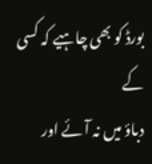بورڈ کو بھی چاہیے کہ کسی کے
دباؤ میں نہ آئے اور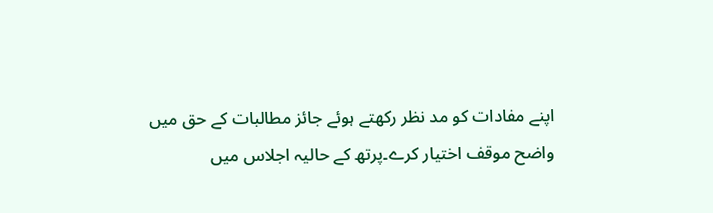اپنے مفادات کو مد نظر رکھتے ہوئے جائز مطالبات کے حق میں
واضح موقف اختیار کرے۔پرتھ کے حالیہ اجلاس میں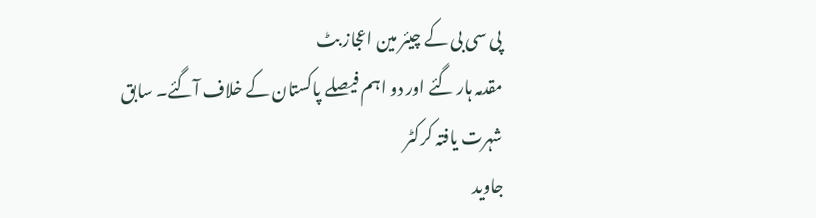پی سی بی کے چیئر مین اعجاز بٹ
مقدمہ ہار گئے اور دو اہم فیصلے پاکستان کے خلاف آگئے۔ سابق شہرت یافتہ کرکٹر
جاوید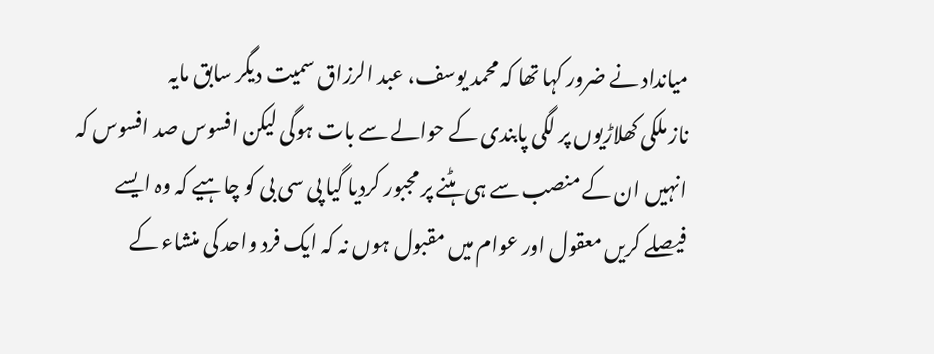میانداد نے ضرور کہا تھا کہ محمد یوسف، عبد الرزاق سمیت دیگر سابق مایہ
ناز ملکی کھلاڑیوں پر لگی پابندی کے حوالے سے بات ہوگی لیکن افسوس صد افسوس کہ
انہیں ان کے منصب سے ہی ہٹنے پر مجبور کردیا گیا پی سی بی کو چاہیے کہ وہ ایسے
فیصلے کریں معقول اور عوام میں مقبول ہوں نہ کہ ایک فرد واحد کی منشاء کے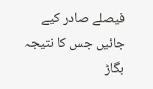فیصلے صادر کیے جائیں جس کا نتیجہ بگاڑ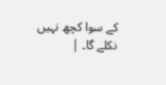کے سوا کچھ نہیں نکلے گا۔ |